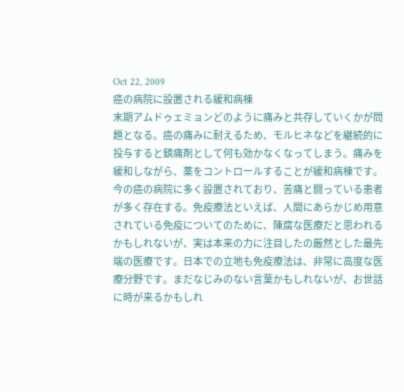Oct 22, 2009
癌の病院に設置される緩和病棟
末期アムドゥェミョンどのように痛みと共存していくかが問題となる。癌の痛みに耐えるため、モルヒネなどを継続的に投与すると鎮痛剤として何も効かなくなってしまう。痛みを緩和しながら、薬をコントロールすることが緩和病棟です。今の癌の病院に多く設置されており、苦痛と闘っている患者が多く存在する。免疫療法といえば、人間にあらかじめ用意されている免疫についてのために、陳腐な医療だと思われるかもしれないが、実は本来の力に注目したの厳然とした最先端の医療です。日本での立地も免疫療法は、非常に高度な医療分野です。まだなじみのない言葉かもしれないが、お世話に時が来るかもしれ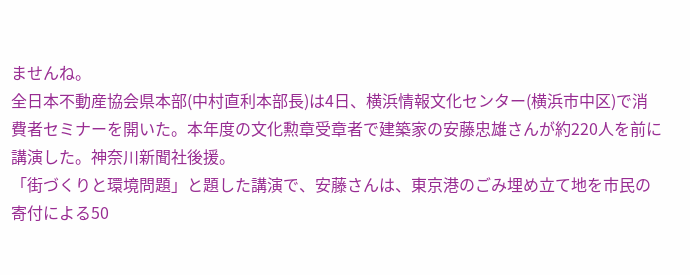ませんね。
全日本不動産協会県本部(中村直利本部長)は4日、横浜情報文化センター(横浜市中区)で消費者セミナーを開いた。本年度の文化勲章受章者で建築家の安藤忠雄さんが約220人を前に講演した。神奈川新聞社後援。
「街づくりと環境問題」と題した講演で、安藤さんは、東京港のごみ埋め立て地を市民の寄付による50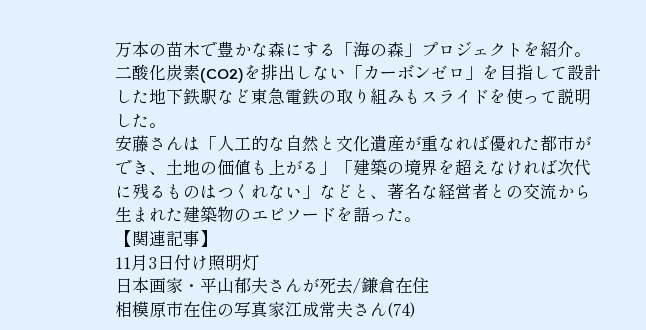万本の苗木で豊かな森にする「海の森」プロジェクトを紹介。二酸化炭素(CO2)を排出しない「カーボンゼロ」を目指して設計した地下鉄駅など東急電鉄の取り組みもスライドを使って説明した。
安藤さんは「人工的な自然と文化遺産が重なれば優れた都市ができ、土地の価値も上がる」「建築の境界を超えなければ次代に残るものはつくれない」などと、著名な経営者との交流から生まれた建築物のエピソードを語った。
【関連記事】
11月3日付け照明灯
日本画家・平山郁夫さんが死去/鎌倉在住
相模原市在住の写真家江成常夫さん(74)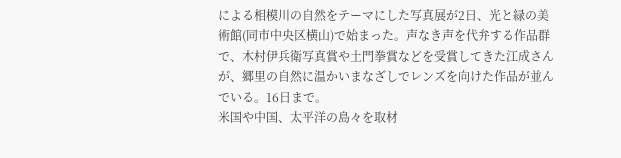による相模川の自然をテーマにした写真展が2日、光と緑の美術館(同市中央区横山)で始まった。声なき声を代弁する作品群で、木村伊兵衛写真賞や土門拳賞などを受賞してきた江成さんが、郷里の自然に温かいまなざしでレンズを向けた作品が並んでいる。16日まで。
米国や中国、太平洋の島々を取材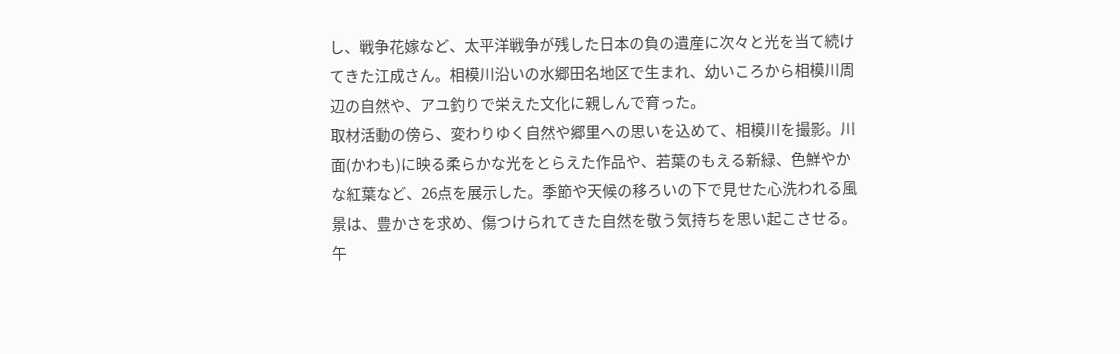し、戦争花嫁など、太平洋戦争が残した日本の負の遺産に次々と光を当て続けてきた江成さん。相模川沿いの水郷田名地区で生まれ、幼いころから相模川周辺の自然や、アユ釣りで栄えた文化に親しんで育った。
取材活動の傍ら、変わりゆく自然や郷里への思いを込めて、相模川を撮影。川面(かわも)に映る柔らかな光をとらえた作品や、若葉のもえる新緑、色鮮やかな紅葉など、26点を展示した。季節や天候の移ろいの下で見せた心洗われる風景は、豊かさを求め、傷つけられてきた自然を敬う気持ちを思い起こさせる。
午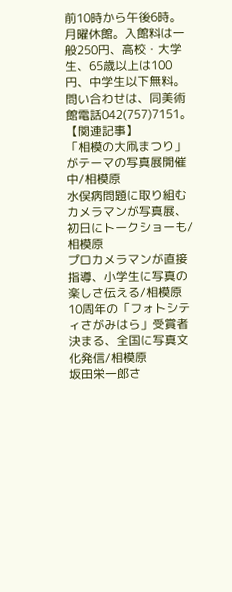前10時から午後6時。月曜休館。入館料は一般250円、高校・大学生、65歳以上は100円、中学生以下無料。問い合わせは、同美術館電話042(757)7151。
【関連記事】
「相模の大凧まつり」がテーマの写真展開催中/相模原
水俣病問題に取り組むカメラマンが写真展、初日にトークショーも/相模原
プロカメラマンが直接指導、小学生に写真の楽しさ伝える/相模原
10周年の「フォトシティさがみはら」受賞者決まる、全国に写真文化発信/相模原
坂田栄一郎さ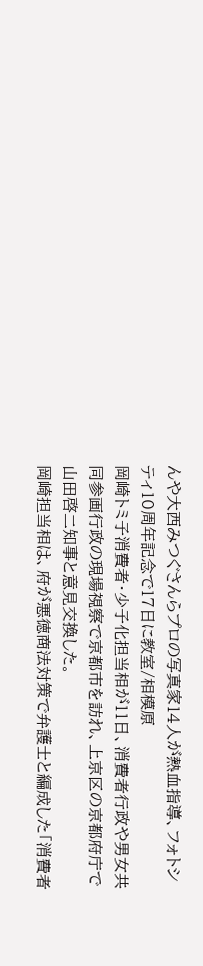んや大西みつぐさんらプロの写真家14人が熱血指導、フォトシティ10周年記念で17日に教室/相模原
岡崎トミ子消費者・少子化担当相が11日、消費者行政や男女共同参画行政の現場視察で京都市を訪れ、上京区の京都府庁で山田啓二知事と意見交換した。
岡崎担当相は、府が悪徳商法対策で弁護士と編成した「消費者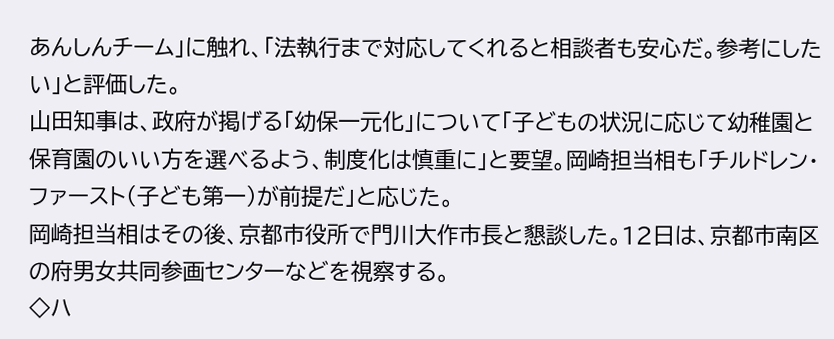あんしんチーム」に触れ、「法執行まで対応してくれると相談者も安心だ。参考にしたい」と評価した。
山田知事は、政府が掲げる「幼保一元化」について「子どもの状況に応じて幼稚園と保育園のいい方を選べるよう、制度化は慎重に」と要望。岡崎担当相も「チルドレン・ファースト(子ども第一)が前提だ」と応じた。
岡崎担当相はその後、京都市役所で門川大作市長と懇談した。12日は、京都市南区の府男女共同参画センターなどを視察する。
◇ハ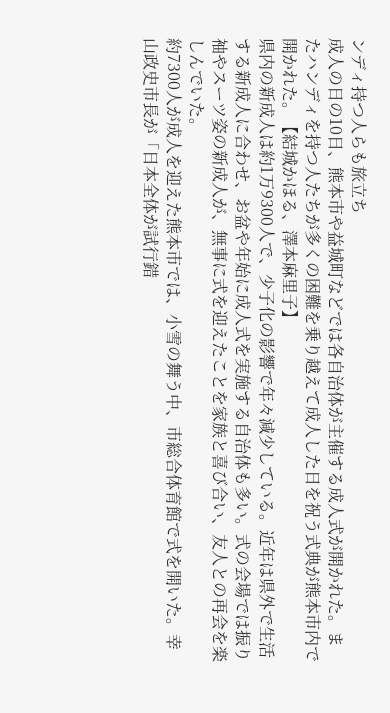ンディ持つ人らも旅立ち
成人の日の10日、熊本市や益城町などでは各自治体が主催する成人式が開かれた。またハンディを持つ人たちが多くの困難を乗り越えて成人した日を祝う式典が熊本市内で開かれた。【結城かほる、澤本麻里子】
県内の新成人は約1万9300人で、少子化の影響で年々減少している。近年は県外で生活する新成人に合わせ、お盆や年始に成人式を実施する自治体も多い。式の会場では振り袖やスーツ姿の新成人が、無事に式を迎えたことを家族と喜び合い、友人との再会を楽しんでいた。
約7300人が成人を迎えた熊本市では、小雪の舞う中、市総合体育館で式を開いた。幸山政史市長が「日本全体が試行錯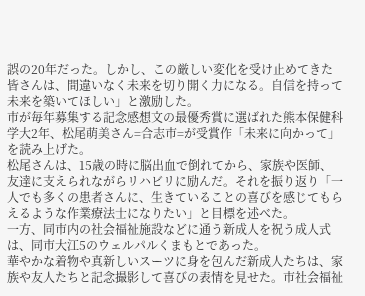誤の20年だった。しかし、この厳しい変化を受け止めてきた皆さんは、間違いなく未来を切り開く力になる。自信を持って未来を築いてほしい」と激励した。
市が毎年募集する記念感想文の最優秀賞に選ばれた熊本保健科学大2年、松尾萌美さん=合志市=が受賞作「未来に向かって」を読み上げた。
松尾さんは、15歳の時に脳出血で倒れてから、家族や医師、友達に支えられながらリハビリに励んだ。それを振り返り「一人でも多くの患者さんに、生きていることの喜びを感じてもらえるような作業療法士になりたい」と目標を述べた。
一方、同市内の社会福祉施設などに通う新成人を祝う成人式は、同市大江5のウェルパルくまもとであった。
華やかな着物や真新しいスーツに身を包んだ新成人たちは、家族や友人たちと記念撮影して喜びの表情を見せた。市社会福祉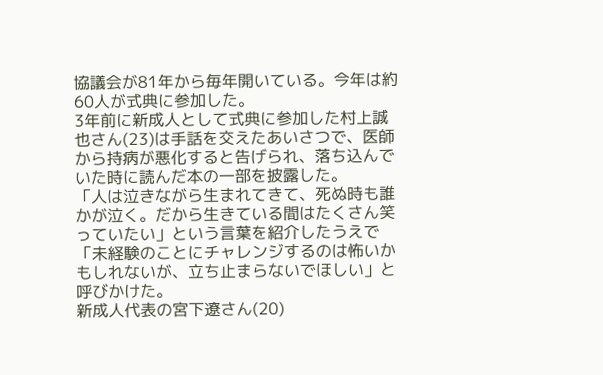協議会が81年から毎年開いている。今年は約60人が式典に参加した。
3年前に新成人として式典に参加した村上誠也さん(23)は手話を交えたあいさつで、医師から持病が悪化すると告げられ、落ち込んでいた時に読んだ本の一部を披露した。
「人は泣きながら生まれてきて、死ぬ時も誰かが泣く。だから生きている間はたくさん笑っていたい」という言葉を紹介したうえで「未経験のことにチャレンジするのは怖いかもしれないが、立ち止まらないでほしい」と呼びかけた。
新成人代表の宮下遼さん(20)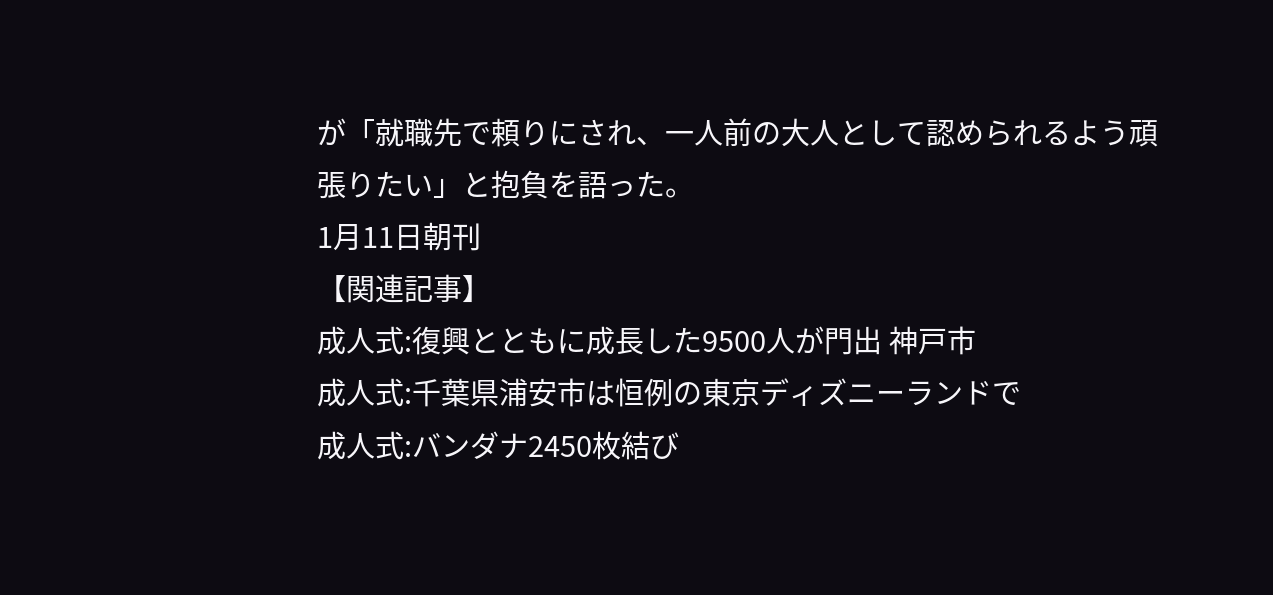が「就職先で頼りにされ、一人前の大人として認められるよう頑張りたい」と抱負を語った。
1月11日朝刊
【関連記事】
成人式:復興とともに成長した9500人が門出 神戸市
成人式:千葉県浦安市は恒例の東京ディズニーランドで
成人式:バンダナ2450枚結び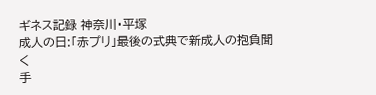ギネス記録 神奈川・平塚
成人の日:「赤プリ」最後の式典で新成人の抱負聞く
手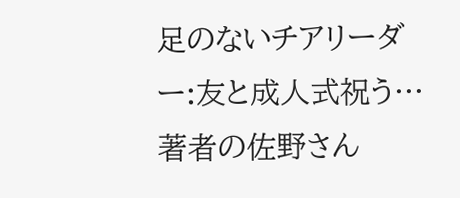足のないチアリーダー:友と成人式祝う…著者の佐野さん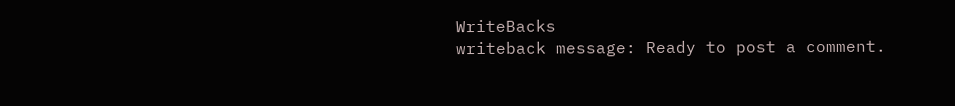WriteBacks
writeback message: Ready to post a comment.